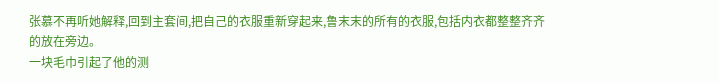张慕不再听她解释,回到主套间,把自己的衣服重新穿起来,鲁末末的所有的衣服,包括内衣都整整齐齐的放在旁边。
一块毛巾引起了他的测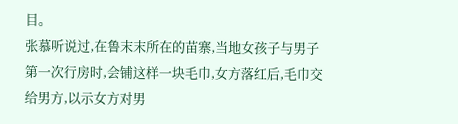目。
张慕听说过,在鲁末末所在的苗寨,当地女孩子与男子第一次行房时,会铺这样一块毛巾,女方落红后,毛巾交给男方,以示女方对男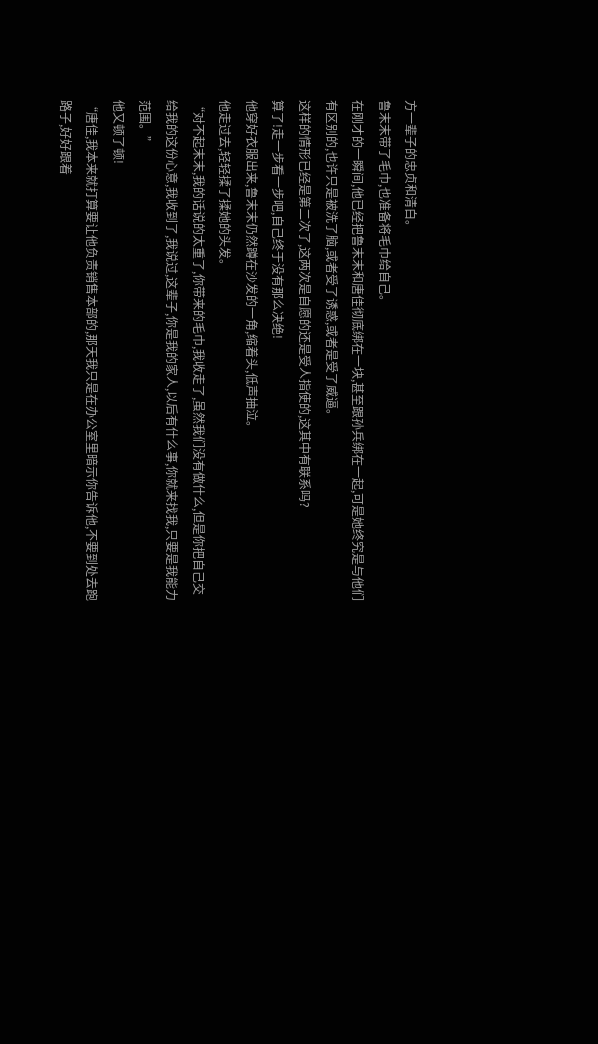方一辈子的忠贞和清白。
鲁末末带了毛巾,也准备将毛巾给自己。
在刚才的一瞬间,他已经把鲁末末和唐佳彻底绑在一块,甚至跟孙兵绑在一起,可是她终究是与他们有区别的,也许只是被洗了脑,或者受了诱惑,或者是受了威逼。
这样的情形已经是第二次了,这两次是自愿的还是受人指使的,这其中有联系吗?
算了!走一步看一步吧,自己终于没有那么决绝!
他穿好衣服出来,鲁末末仍然蹲在沙发的一角,缩着头,低声抽泣。
他走过去,轻轻揉了揉她的头发。
“对不起末末,我的话说的太重了,你带来的毛巾,我收走了,虽然我们没有做什么,但是你把自己交给我的这份心意,我收到了,我说过,这辈子,你是我的家人,以后有什么事,你就来找我,只要是我能力范围。”
他又顿了顿!
“唐佳,我本来就打算要让他负责销售本部的,那天我只是在办公室里暗示你告诉他,不要到处去跑路子,好好跟着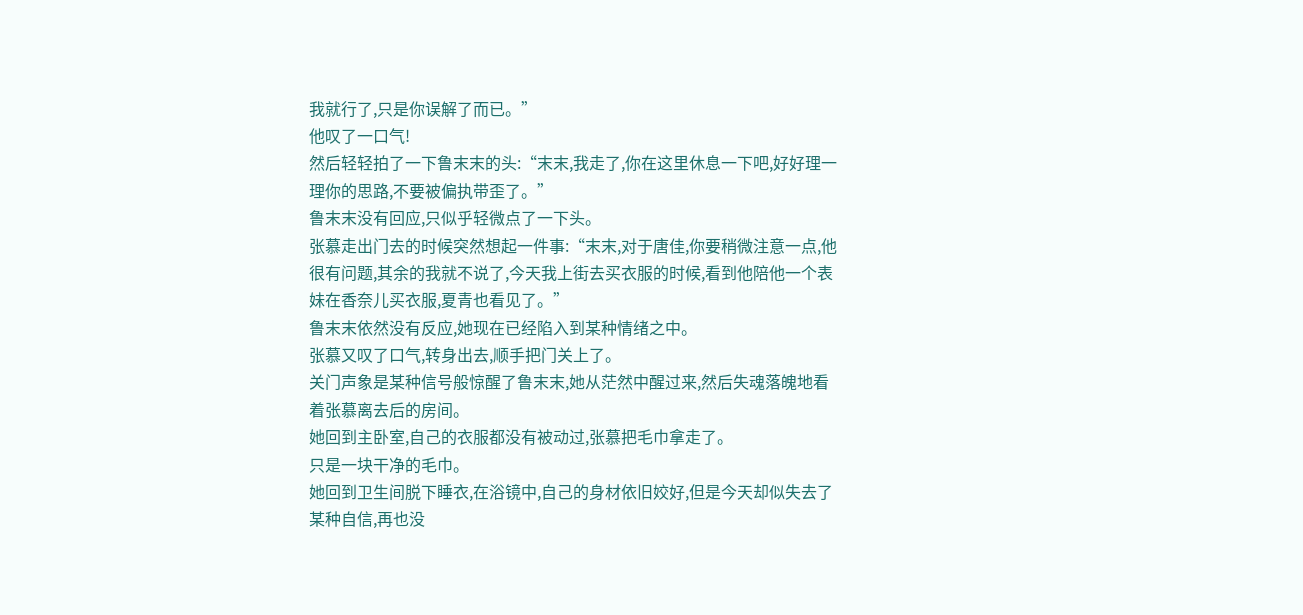我就行了,只是你误解了而已。”
他叹了一口气!
然后轻轻拍了一下鲁末末的头:“末末,我走了,你在这里休息一下吧,好好理一理你的思路,不要被偏执带歪了。”
鲁末末没有回应,只似乎轻微点了一下头。
张慕走出门去的时候突然想起一件事:“末末,对于唐佳,你要稍微注意一点,他很有问题,其余的我就不说了,今天我上街去买衣服的时候,看到他陪他一个表妹在香奈儿买衣服,夏青也看见了。”
鲁末末依然没有反应,她现在已经陷入到某种情绪之中。
张慕又叹了口气,转身出去,顺手把门关上了。
关门声象是某种信号般惊醒了鲁末末,她从茫然中醒过来,然后失魂落魄地看着张慕离去后的房间。
她回到主卧室,自己的衣服都没有被动过,张慕把毛巾拿走了。
只是一块干净的毛巾。
她回到卫生间脱下睡衣,在浴镜中,自己的身材依旧姣好,但是今天却似失去了某种自信,再也没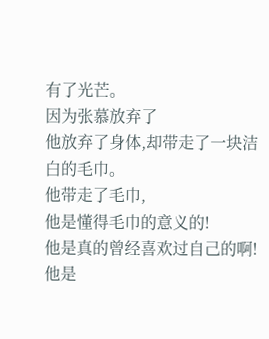有了光芒。
因为张慕放弃了
他放弃了身体,却带走了一块洁白的毛巾。
他带走了毛巾,
他是懂得毛巾的意义的!
他是真的曾经喜欢过自己的啊!
他是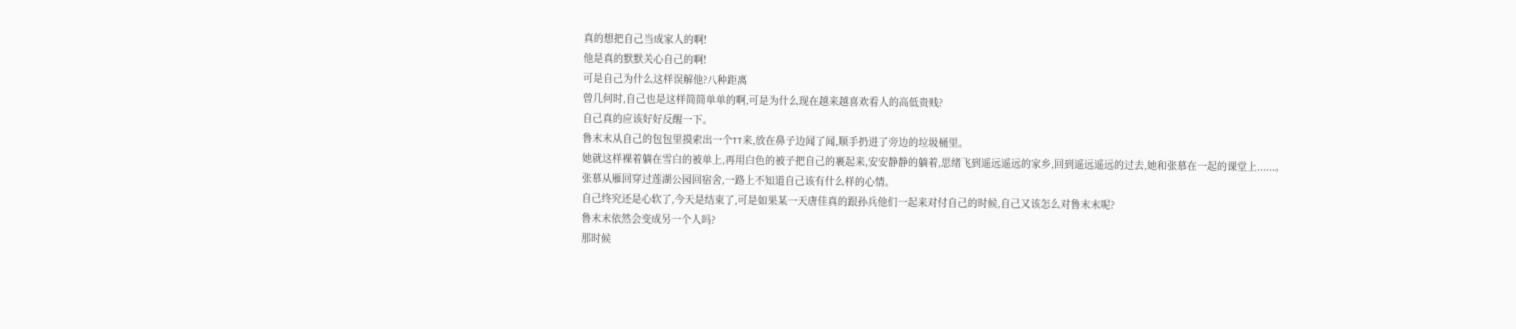真的想把自己当成家人的啊!
他是真的默默关心自己的啊!
可是自己为什么这样误解他?八种距离
曾几何时,自己也是这样简简单单的啊,可是为什么现在越来越喜欢看人的高低贵贱?
自己真的应该好好反醒一下。
鲁末末从自己的包包里摸索出一个TT来,放在鼻子边闻了闻,顺手扔进了旁边的垃圾桶里。
她就这样裸着躺在雪白的被单上,再用白色的被子把自己的裹起来,安安静静的躺着,思绪飞到遥远遥远的家乡,回到遥远遥远的过去,她和张慕在一起的课堂上......。
张慕从雁回穿过莲湖公园回宿舍,一路上不知道自己该有什么样的心情。
自己终究还是心软了,今天是结束了,可是如果某一天唐佳真的跟孙兵他们一起来对付自己的时候,自己又该怎么对鲁末末呢?
鲁末末依然会变成另一个人吗?
那时候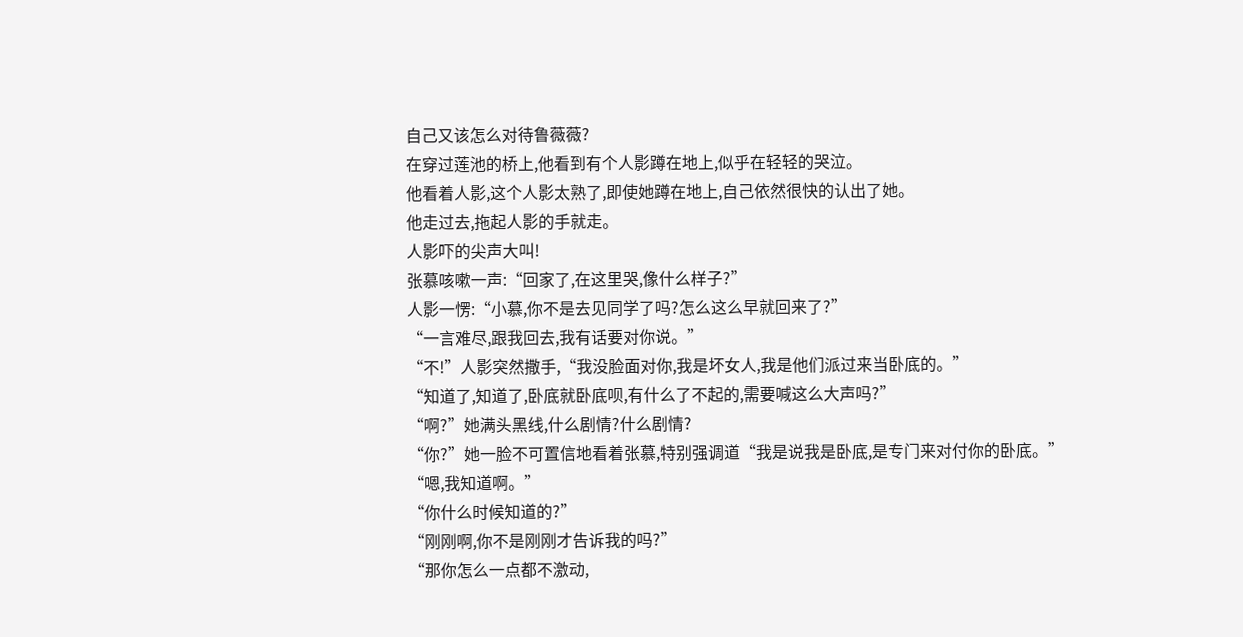自己又该怎么对待鲁薇薇?
在穿过莲池的桥上,他看到有个人影蹲在地上,似乎在轻轻的哭泣。
他看着人影,这个人影太熟了,即使她蹲在地上,自己依然很快的认出了她。
他走过去,拖起人影的手就走。
人影吓的尖声大叫!
张慕咳嗽一声:“回家了,在这里哭,像什么样子?”
人影一愣:“小慕,你不是去见同学了吗?怎么这么早就回来了?”
“一言难尽,跟我回去,我有话要对你说。”
“不!”人影突然撒手,“我没脸面对你,我是坏女人,我是他们派过来当卧底的。”
“知道了,知道了,卧底就卧底呗,有什么了不起的,需要喊这么大声吗?”
“啊?”她满头黑线,什么剧情?什么剧情?
“你?”她一脸不可置信地看着张慕,特别强调道“我是说我是卧底,是专门来对付你的卧底。”
“嗯,我知道啊。”
“你什么时候知道的?”
“刚刚啊,你不是刚刚才告诉我的吗?”
“那你怎么一点都不激动,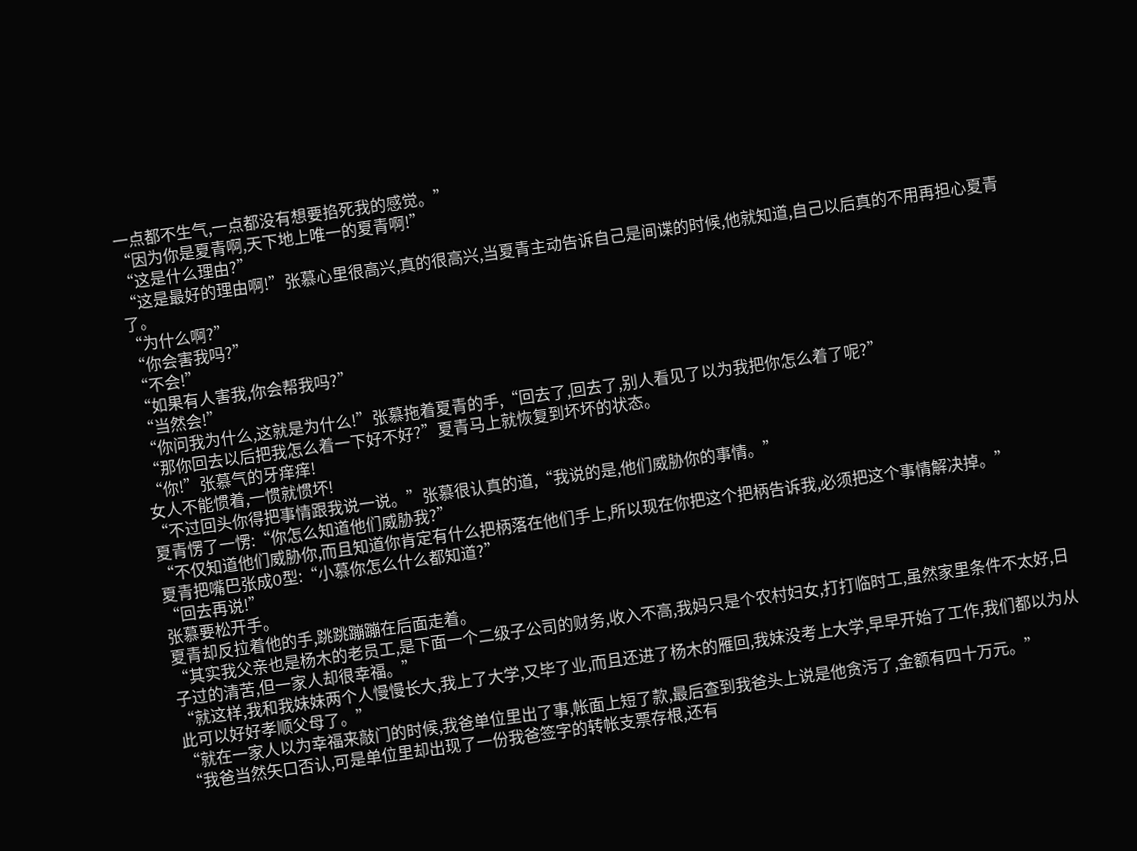一点都不生气,一点都没有想要掐死我的感觉。”
“因为你是夏青啊,天下地上唯一的夏青啊!”
“这是什么理由?”
“这是最好的理由啊!”张慕心里很高兴,真的很高兴,当夏青主动告诉自己是间谍的时候,他就知道,自己以后真的不用再担心夏青了。
“为什么啊?”
“你会害我吗?”
“不会!”
“如果有人害我,你会帮我吗?”
“当然会!”
“你问我为什么,这就是为什么!”张慕拖着夏青的手,“回去了,回去了,别人看见了以为我把你怎么着了呢?”
“那你回去以后把我怎么着一下好不好?”夏青马上就恢复到坏坏的状态。
“你!”张慕气的牙痒痒!
女人不能惯着,一惯就惯坏!
“不过回头你得把事情跟我说一说。”张慕很认真的道,“我说的是,他们威胁你的事情。”
夏青愣了一愣:“你怎么知道他们威胁我?”
“不仅知道他们威胁你,而且知道你肯定有什么把柄落在他们手上,所以现在你把这个把柄告诉我,必须把这个事情解决掉。”
夏青把嘴巴张成O型:“小慕你怎么什么都知道?”
“回去再说!”
张慕要松开手。
夏青却反拉着他的手,跳跳蹦蹦在后面走着。
“其实我父亲也是杨木的老员工,是下面一个二级子公司的财务,收入不高,我妈只是个农村妇女,打打临时工,虽然家里条件不太好,日子过的清苦,但一家人却很幸福。”
“就这样,我和我妹妹两个人慢慢长大,我上了大学,又毕了业,而且还进了杨木的雁回,我妹没考上大学,早早开始了工作,我们都以为从此可以好好孝顺父母了。”
“就在一家人以为幸福来敲门的时候,我爸单位里出了事,帐面上短了款,最后查到我爸头上说是他贪污了,金额有四十万元。”
“我爸当然矢口否认,可是单位里却出现了一份我爸签字的转帐支票存根,还有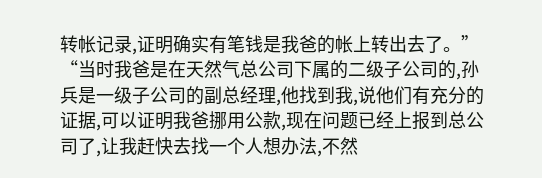转帐记录,证明确实有笔钱是我爸的帐上转出去了。”
“当时我爸是在天然气总公司下属的二级子公司的,孙兵是一级子公司的副总经理,他找到我,说他们有充分的证据,可以证明我爸挪用公款,现在问题已经上报到总公司了,让我赶快去找一个人想办法,不然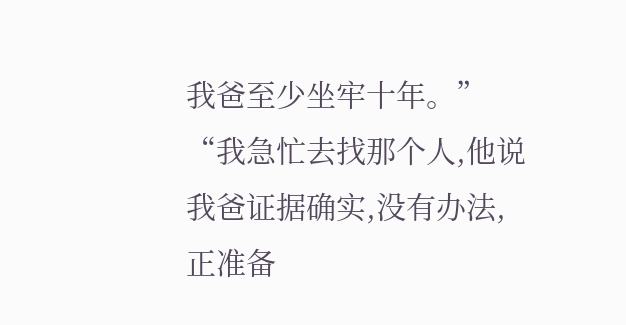我爸至少坐牢十年。”
“我急忙去找那个人,他说我爸证据确实,没有办法,正准备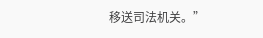移送司法机关。”